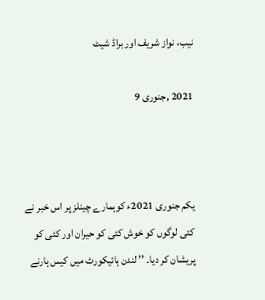نیب، نواز شریف اور براڈ شیٹ

2021 ,جنوری 9



یکم جنوری 2021ء کوہمارے چینلز پر اس خبر نے کئی لوگوں کو خوش کئی کو حیران اور کئی کو پریشان کر دیا۔ ’’ لندن ہائیکورٹ میں کیس ہارنے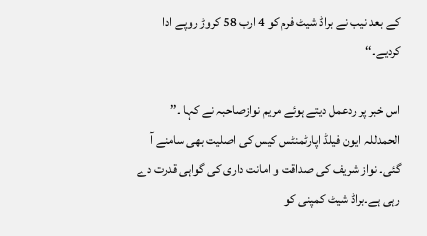کے بعد نیب نے براڈ شیٹ فرم کو 4 ارب 58 کروڑ روپے ادا کردیے۔‘‘

اس خبر پر ردعمل دیتے ہوئے مریم نوازصاحبہ نے کہا ۔’’ الحمدللہ ایون فیلڈ اپارٹمنٹس کیس کی اصلیت بھی سامنے آ گئی۔ نواز شریف کی صداقت و امانت داری کی گواہی قدرت دے رہی ہے۔براڈ شیٹ کمپنی کو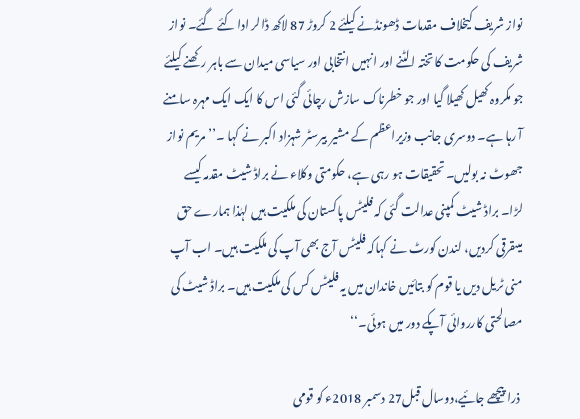نواز شریف کیخلاف مقدمات ڈھونڈنے کیلئے 2 کروڑ 87 لاکھ ڈالر ادا کئے گئے۔ نواز شریف کی حکومت کا تختہ الٹنے اور انہیں انتخابی اور سیاسی میدان سے باہر رکھنے کیلئے جو مکروہ کھیل کھیلا گیا اور جو خطرناک سازش رچائی گئی اس کا ایک ایک مہرہ سامنے آ رہا ہے۔ دوسری جانب وزیراعظم کے مشیر بیرسٹر شہزاد اکبر نے کہا ۔’’ مریم نواز جھوٹ نہ بولیں۔ تحقیقات ہو رہی ہے، حکومتی وکلاء نے براڈ شیٹ مقدمہ کیسے لڑا۔ براڈ شیٹ کمپنی عدالت گئی کہ فلیٹس پاکستان کی ملکیت ہیں لہٰذا ہمارے حق میںقرقی کردیں، لندن کورٹ نے کہاکہ فلیٹس آج بھی آپ کی ملکیت ہیں۔ اب آپ منی ٹریل دیں یا قوم کو بتائیں خاندان میں یہ فلیٹس کس کی ملکیت ہیں۔ براڈ شیٹ کی مصالحتی کارروائی آپکے دور میں ہوئی۔‘‘

 ذرا پیچھے جائیے،دوسال قبل27 دسمبر 2018ء کو قومی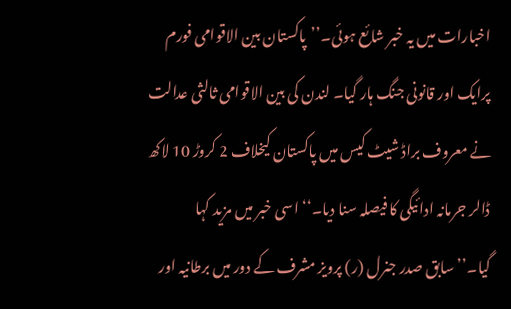اخبارات میں یہ خبر شائع ہوئی۔’’پاکستان بین الاقوامی فورم پرایک اور قانونی جنگ ہار گیا۔ لندن کی بین الاقوامی ثالثی عدالت نے معروف براڈ شیٹ کیس میں پاکستان کیخلاف 2 کروڑ 10 لاکھ ڈالر جرمانہ ادائیگی کا فیصلہ سنا دیا۔‘‘ اسی خبر میں مزید کہا گیا۔’’سابق صدر جنرل (ر) پرویز مشرف کے دور میں برطانیہ اور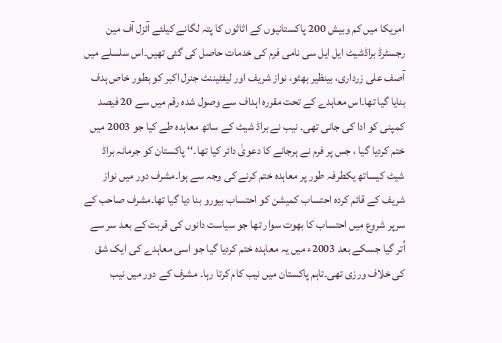امریکا میں کم وبیش 200 پاکستانیوں کے اثاثوں کا پتہ لگانے کیلئے آئزل آف مین رجسٹرڈ براڈشیٹ ایل ایل سی نامی فرم کی خدمات حاصل کی گئی تھیں۔اس سلسلے میں آصف علی زرداری، بینظیر بھٹو، نواز شریف اور لیفٹیننٹ جنرل اکبر کو بطور خاص ہدف بنایا گیا تھا۔اس معاہدے کے تحت مقررہ اہداف سے وصول شدہ رقم میں سے 20 فیصد کمپنی کو ادا کی جانی تھی۔ نیب نے براڈ شیٹ کے ساتھ معاہدہ طے کیا جو 2003 میں ختم کردیا گیا ، جس پر فرم نے ہرجانے کا دعویٰ دائر کیا تھا۔‘‘ پاکستان کو جرمانہ براڈ شیٹ کیساتھ یکطرفہ طور پر معاہدہ ختم کرنے کی وجہ سے ہوا۔مشرف دور میں نواز شریف کے قائم کردہ احتساب کمیشن کو احتساب بیورو بنا دیا گیا تھا۔مشرف صاحب کے سرپر شروع میں احتساب کا بھوت سوار تھا جو سیاست دانوں کی قربت کے بعد سر سے اُتر گیا جسکے بعد 2003ء میں یہ معاہدہ ختم کردیا گیا جو اسی معاہدے کی ایک شق کی خلاف ورزی تھی۔تاہم پاکستان میں نیب کام کرتا رہا۔ مشرف کے دور میں نیب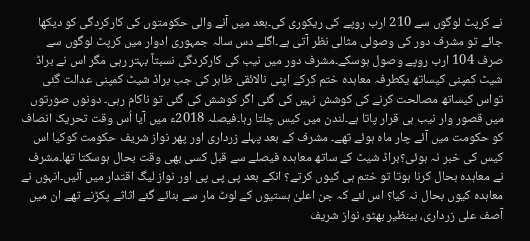نے کرپٹ لوگوں سے 210 ارب روپے کی ریکوری کی۔بعد میں آنے والی حکومتوں کی کارکردگی کو دیکھا جائے تو مشرف دور کی وصولی مثالی نظر آتی ہے۔اگلے دس سالہ جمہوری ادوار میں کرپٹ لوگوں سے صرف 104 ارب روپے وصول ہوسکے۔مشرف دور میں نیب کی کارکردگی نسبتاً بہتر رہی مگر اس نے براڈ شیٹ کمپنی کیساتھ یکطرفہ معاہدہ ختم کرکے اپنی نالائقی ظاہر کی جب براڈ شیٹ کمپنی عدالت گئی تواس کیساتھ مصالحت کرنے کی کوشش نہیں کی گئی اگر کوشش کی گئی تو ناکام رہی۔ دونوں صورتوں میں قصور وار نیب ہی قرار پاتا ہے۔لندن میں کیس چلتا رہا۔فیصلہ 2018ء میں آیا اُس وقت تحریک انصاف کو حکومت میں آئے چار ماہ ہوئے تھے۔ مشرف کے بعد پہلے زرداری اور پھر نواز شریف حکومت کوکیا اس کیس کی خبر نہ ہوئی؟براڈ شیٹ کے ساتھ معاہدہ فیصلے سے قبل کسی بھی وقت بحال ہوسکتا تھا۔مشرف نے معاہدہ بحال کرنا ہوتا تو ختم ہی کیوں کرتے؟ انکے بعد پی پی پی اور نواز لیگ اقتدار میں آئیں۔انہوں نے معاہدہ کیوں بحال نہ کیا؟ اس لئے کہ جن اعلیٰ ہستیوں کے لوٹ مار سے بنائے گئے اثاثے پکڑنے تھے ان میں آصف علی زرداری، بینظیر بھٹو، نواز شریف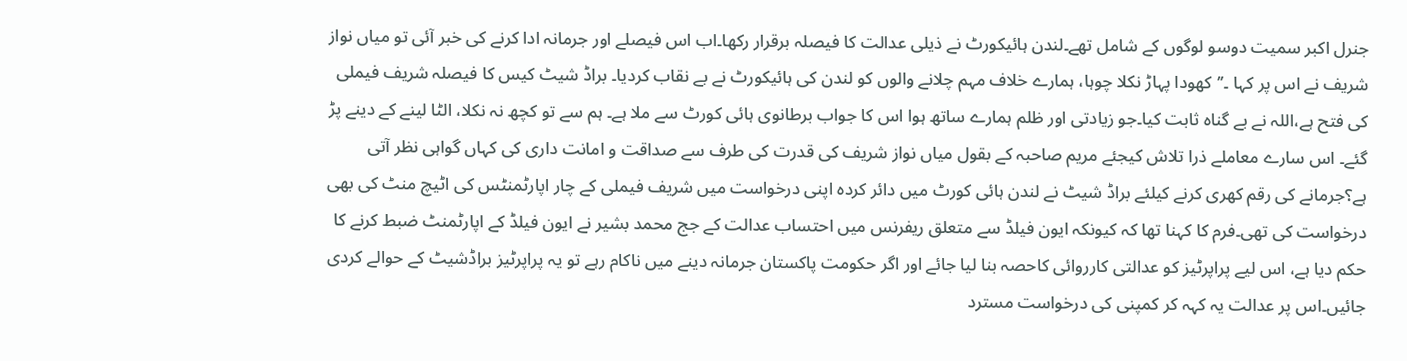جنرل اکبر سمیت دوسو لوگوں کے شامل تھے۔لندن ہائیکورٹ نے ذیلی عدالت کا فیصلہ برقرار رکھا۔اب اس فیصلے اور جرمانہ ادا کرنے کی خبر آئی تو میاں نواز شریف نے اس پر کہا ۔’’کھودا پہاڑ نکلا چوہا، ہمارے خلاف مہم چلانے والوں کو لندن کی ہائیکورٹ نے بے نقاب کردیا۔ براڈ شیٹ کیس کا فیصلہ شریف فیملی کی فتح ہے،اللہ نے بے گناہ ثابت کیا۔جو زیادتی اور ظلم ہمارے ساتھ ہوا اس کا جواب برطانوی ہائی کورٹ سے ملا ہے۔ ہم سے تو کچھ نہ نکلا، الٹا لینے کے دینے پڑ گئے۔ اس سارے معاملے ذرا تلاش کیجئے مریم صاحبہ کے بقول میاں نواز شریف کی قدرت کی طرف سے صداقت و امانت داری کی کہاں گواہی نظر آتی ہے؟جرمانے کی رقم کھری کرنے کیلئے براڈ شیٹ نے لندن ہائی کورٹ میں دائر کردہ اپنی درخواست میں شریف فیملی کے چار اپارٹمنٹس کی اٹیچ منٹ کی بھی درخواست کی تھی۔فرم کا کہنا تھا کہ کیونکہ ایون فیلڈ سے متعلق ریفرنس میں احتساب عدالت کے جج محمد بشیر نے ایون فیلڈ کے اپارٹمنٹ ضبط کرنے کا حکم دیا ہے، اس لیے پراپرٹیز کو عدالتی کارروائی کاحصہ بنا لیا جائے اور اگر حکومت پاکستان جرمانہ دینے میں ناکام رہے تو یہ پراپرٹیز براڈشیٹ کے حوالے کردی جائیں۔اس پر عدالت یہ کہہ کر کمپنی کی درخواست مسترد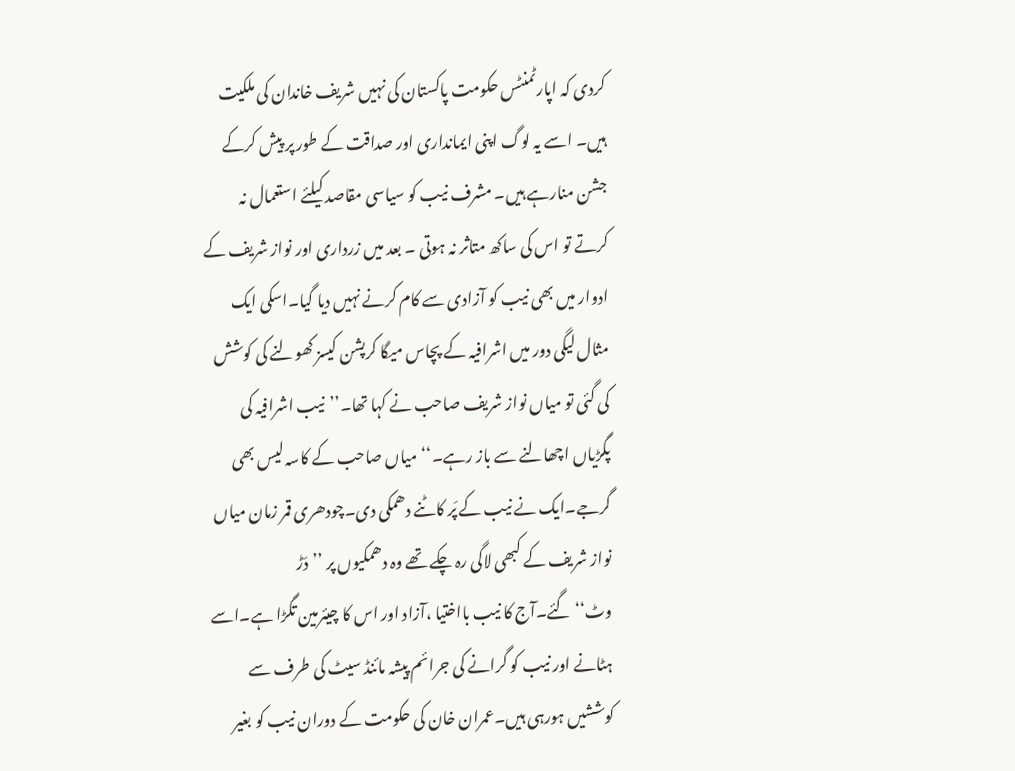کردی کہ اپارٹمنٹس حکومت پاکستان کی نہیں شریف خاندان کی ملکیت ہیں۔ اسے یہ لوگ اپنی ایمانداری اور صداقت کے طور پر پیش کرکے جشن منارہے ہیں۔ مشرف نیب کو سیاسی مقاصد کیلئے استعمال نہ کرتے تو اس کی ساکھ متاثر نہ ہوتی ۔ بعد میں زرداری اور نواز شریف کے ادوار میں بھی نیب کو آزادی سے کام کرنے نہیں دیا گیا۔اسکی ایک مثال لیگی دور میں اشرافیہ کے پچاس میگا کرپشن کیسز کھولنے کی کوشش کی گئی تو میاں نواز شریف صاحب نے کہا تھا۔’’نیب اشرافیہ کی پگڑیاں اچھالنے سے باز رہے۔‘‘میاں صاحب کے کاسہ لیس بھی گرجے۔ایک نے نیب کے پَر کاٹنے دھمکی دی۔چودھری قمر زمان میاں نواز شریف کے کبھی لاگی رہ چکے تھے وہ دھمکیوں پر ’’دَڑ وٹ‘‘گئے۔آج کا نیب بااختیا ،آزاد اور اس کا چیئرمین تگڑا ہے۔اسے ہٹانے اور نیب کو گرانے کی جرائم پیشہ مائنڈ سیٹ کی طرف سے کوششیں ہورہی ہیں۔عمران خان کی حکومت کے دوران نیب کو بغیر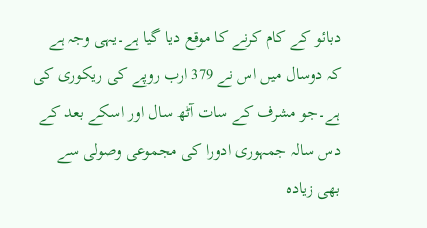دبائو کے کام کرنے کا موقع دیا گیا ہے۔یہی وجہ ہے کہ دوسال میں اس نے 379 ارب روپے کی ریکوری کی ہے۔جو مشرف کے سات آٹھ سال اور اسکے بعد کے دس سالہ جمہوری ادورا کی مجموعی وصولی سے بھی زیادہ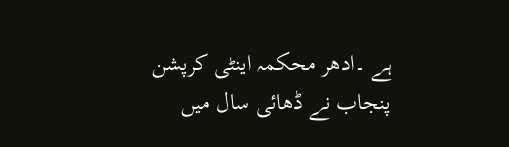ہے ۔ادھر محکمہ اینٹی کرپشن پنجاب نے ڈھائی سال میں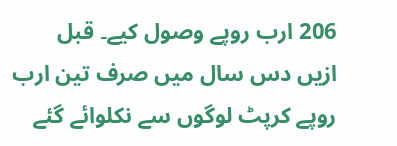206 ارب روپے وصول کیے۔ قبل ازیں دس سال میں صرف تین ارب روپے کرپٹ لوگوں سے نکلوائے گئے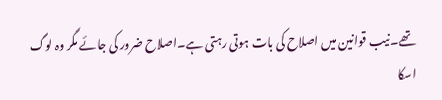تھے۔نیب قوانین میں اصلاح کی بات ہوتی رہتی ہے۔اصلاح ضرور کی جائے مگر وہ لوگ اسکا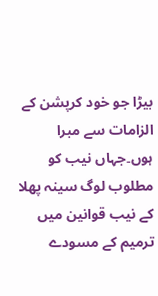بیڑا جو خود کرپشن کے الزامات سے مبرا ہوں۔جہاں نیب کو مطلوب لوگ سینہ پھلا کے نیب قوانین میں ترمیم کے مسودے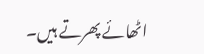اٹھائے پھرتے ہیں۔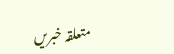متعلقہ خبریں